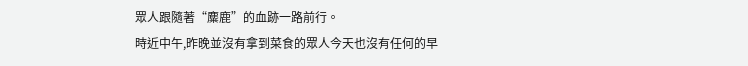眾人跟隨著“麋鹿”的血跡一路前行。
時近中午,昨晚並沒有拿到菜食的眾人今天也沒有任何的早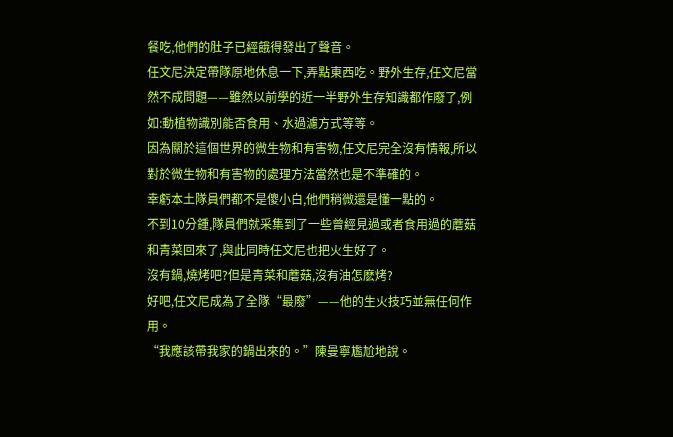餐吃,他們的肚子已經餓得發出了聲音。
任文尼決定帶隊原地休息一下,弄點東西吃。野外生存,任文尼當然不成問題——雖然以前學的近一半野外生存知識都作廢了,例如:動植物識別能否食用、水過濾方式等等。
因為關於這個世界的微生物和有害物,任文尼完全沒有情報,所以對於微生物和有害物的處理方法當然也是不準確的。
幸虧本土隊員們都不是傻小白,他們稍微還是懂一點的。
不到10分鍾,隊員們就采集到了一些曾經見過或者食用過的蘑菇和青菜回來了,與此同時任文尼也把火生好了。
沒有鍋,燒烤吧?但是青菜和蘑菇,沒有油怎麽烤?
好吧,任文尼成為了全隊“最廢”——他的生火技巧並無任何作用。
“我應該帶我家的鍋出來的。”陳曼寧尷尬地說。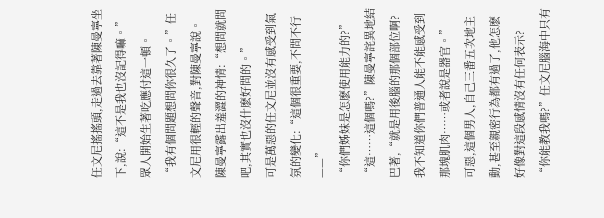任文尼搖搖頭,走過去靠著陳曼寧坐下,說:“這不是我也沒記得嘛。”
眾人開始生著吃應付這一頓。
“我有個問題想問你很久了。”任文尼用很輕的聲音,對陳曼寧說。
陳曼寧露出羞澀的神情:“想問就問吧,其實也沒什麽好問的。”
可是萬惡的任文尼並沒有感受到氣氛的變化:“這個很重要,不問不行——”
“你們姊妹是怎麽使用能力的?”
“這……這個嗎?”陳曼寧詫異地結巴著,“就是用後腦的那個部位啊?我不知道你們普通人能不能感受到那塊肌肉……或者說是器官。”
可惡,這個男人,自己三番五次地主動,甚至親密行為都有過了,他怎麽好像對這段感情沒有任何表示?
“你能教我嗎?”任文尼腦海中只有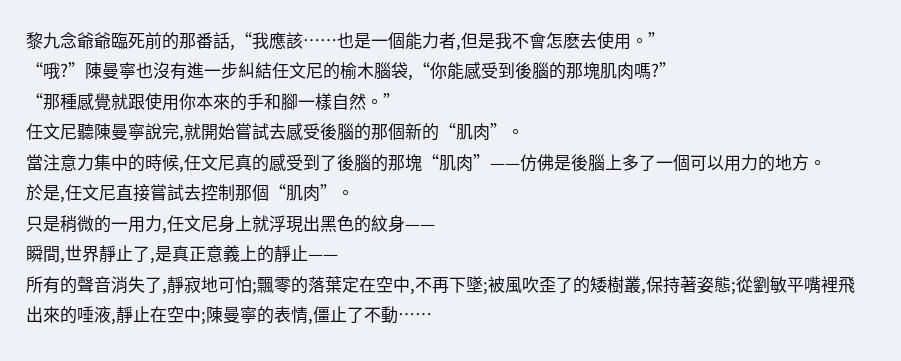黎九念爺爺臨死前的那番話,“我應該……也是一個能力者,但是我不會怎麽去使用。”
“哦?”陳曼寧也沒有進一步糾結任文尼的榆木腦袋,“你能感受到後腦的那塊肌肉嗎?”
“那種感覺就跟使用你本來的手和腳一樣自然。”
任文尼聽陳曼寧說完,就開始嘗試去感受後腦的那個新的“肌肉”。
當注意力集中的時候,任文尼真的感受到了後腦的那塊“肌肉”——仿佛是後腦上多了一個可以用力的地方。
於是,任文尼直接嘗試去控制那個“肌肉”。
只是稍微的一用力,任文尼身上就浮現出黑色的紋身——
瞬間,世界靜止了,是真正意義上的靜止——
所有的聲音消失了,靜寂地可怕;飄零的落葉定在空中,不再下墜;被風吹歪了的矮樹叢,保持著姿態;從劉敏平嘴裡飛出來的唾液,靜止在空中;陳曼寧的表情,僵止了不動……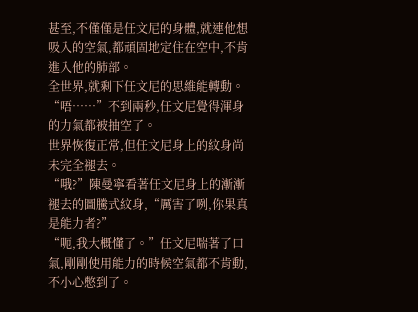甚至,不僅僅是任文尼的身體,就連他想吸入的空氣,都頑固地定住在空中,不肯進入他的肺部。
全世界,就剩下任文尼的思維能轉動。
“唔……”不到兩秒,任文尼覺得渾身的力氣都被抽空了。
世界恢復正常,但任文尼身上的紋身尚未完全褪去。
“哦?”陳曼寧看著任文尼身上的漸漸褪去的圖騰式紋身,“厲害了咧,你果真是能力者?”
“呃,我大概懂了。”任文尼喘著了口氣,剛剛使用能力的時候空氣都不肯動,不小心憋到了。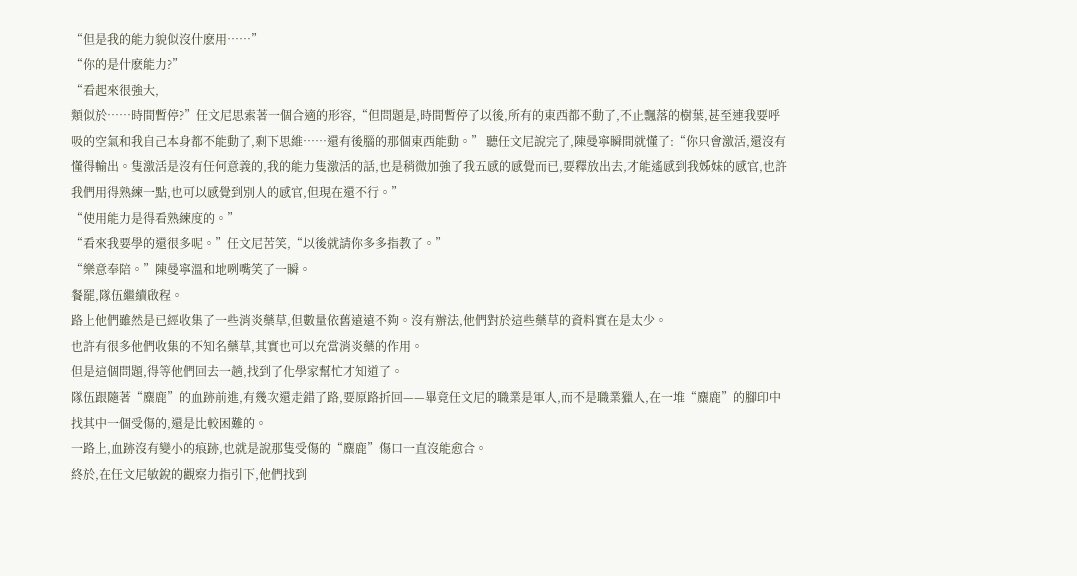“但是我的能力貌似沒什麽用……”
“你的是什麽能力?”
“看起來很強大,
類似於……時間暫停?”任文尼思索著一個合適的形容,“但問題是,時間暫停了以後,所有的東西都不動了,不止飄落的樹葉,甚至連我要呼吸的空氣和我自己本身都不能動了,剩下思維……還有後腦的那個東西能動。” 聽任文尼說完了,陳曼寧瞬間就懂了:“你只會激活,還沒有懂得輸出。隻激活是沒有任何意義的,我的能力隻激活的話,也是稍微加強了我五感的感覺而已,要釋放出去,才能遙感到我姊妹的感官,也許我們用得熟練一點,也可以感覺到別人的感官,但現在還不行。”
“使用能力是得看熟練度的。”
“看來我要學的還很多呢。”任文尼苦笑,“以後就請你多多指教了。”
“樂意奉陪。”陳曼寧溫和地咧嘴笑了一瞬。
餐罷,隊伍繼續啟程。
路上他們雖然是已經收集了一些消炎藥草,但數量依舊遠遠不夠。沒有辦法,他們對於這些藥草的資料實在是太少。
也許有很多他們收集的不知名藥草,其實也可以充當消炎藥的作用。
但是這個問題,得等他們回去一趟,找到了化學家幫忙才知道了。
隊伍跟隨著“麋鹿”的血跡前進,有幾次還走錯了路,要原路折回——畢竟任文尼的職業是軍人,而不是職業獵人,在一堆“麋鹿”的腳印中找其中一個受傷的,還是比較困難的。
一路上,血跡沒有變小的痕跡,也就是說那隻受傷的“麋鹿”傷口一直沒能愈合。
終於,在任文尼敏銳的觀察力指引下,他們找到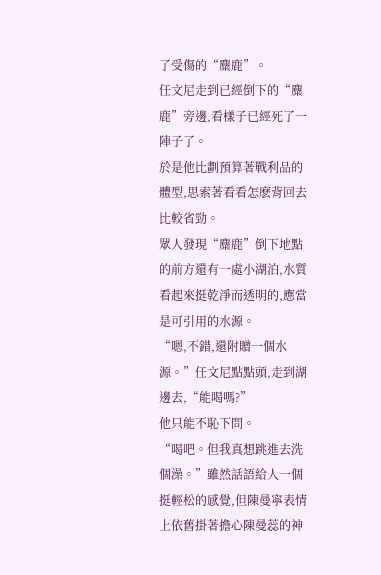了受傷的“麋鹿”。
任文尼走到已經倒下的“麋鹿”旁邊,看樣子已經死了一陣子了。
於是他比劃預算著戰利品的體型,思索著看看怎麽背回去比較省勁。
眾人發現“麋鹿”倒下地點的前方還有一處小湖泊,水質看起來挺乾淨而透明的,應當是可引用的水源。
“嗯,不錯,還附贈一個水源。”任文尼點點頭,走到湖邊去,“能喝嗎?”
他只能不恥下問。
“喝吧。但我真想跳進去洗個澡。”雖然話語給人一個挺輕松的感覺,但陳曼寧表情上依舊掛著擔心陳曼蕊的神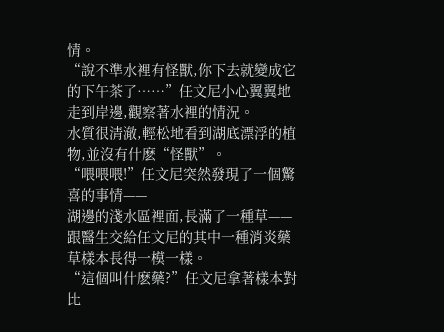情。
“說不準水裡有怪獸,你下去就變成它的下午茶了……”任文尼小心翼翼地走到岸邊,觀察著水裡的情況。
水質很清澈,輕松地看到湖底漂浮的植物,並沒有什麽“怪獸”。
“喂喂喂!”任文尼突然發現了一個驚喜的事情——
湖邊的淺水區裡面,長滿了一種草——跟醫生交給任文尼的其中一種消炎藥草樣本長得一模一樣。
“這個叫什麽藥?”任文尼拿著樣本對比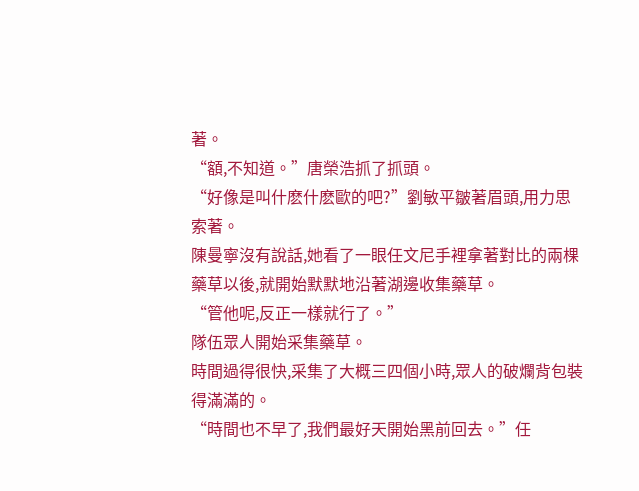著。
“額,不知道。”唐榮浩抓了抓頭。
“好像是叫什麽什麽歐的吧?”劉敏平皺著眉頭,用力思索著。
陳曼寧沒有說話,她看了一眼任文尼手裡拿著對比的兩棵藥草以後,就開始默默地沿著湖邊收集藥草。
“管他呢,反正一樣就行了。”
隊伍眾人開始采集藥草。
時間過得很快,采集了大概三四個小時,眾人的破爛背包裝得滿滿的。
“時間也不早了,我們最好天開始黑前回去。”任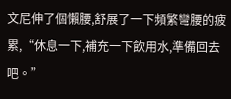文尼伸了個懶腰,舒展了一下頻繁彎腰的疲累,“休息一下,補充一下飲用水,準備回去吧。”